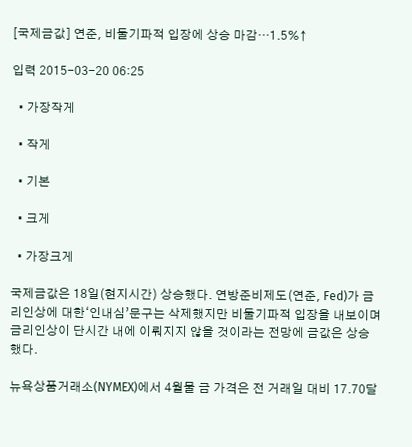[국제금값] 연준, 비둘기파적 입장에 상승 마감…1.5%↑

입력 2015-03-20 06:25

  • 가장작게

  • 작게

  • 기본

  • 크게

  • 가장크게

국제금값은 18일(현지시간) 상승했다. 연방준비제도(연준, Fed)가 금리인상에 대한‘인내심’문구는 삭제했지만 비둘기파적 입장을 내보이며 금리인상이 단시간 내에 이뤄지지 않을 것이라는 전망에 금값은 상승했다.

뉴욕상품거래소(NYMEX)에서 4월물 금 가격은 전 거래일 대비 17.70달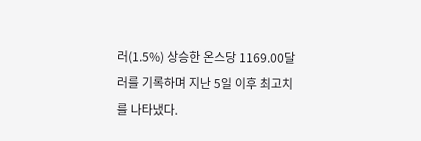러(1.5%) 상승한 온스당 1169.00달러를 기록하며 지난 5일 이후 최고치를 나타냈다.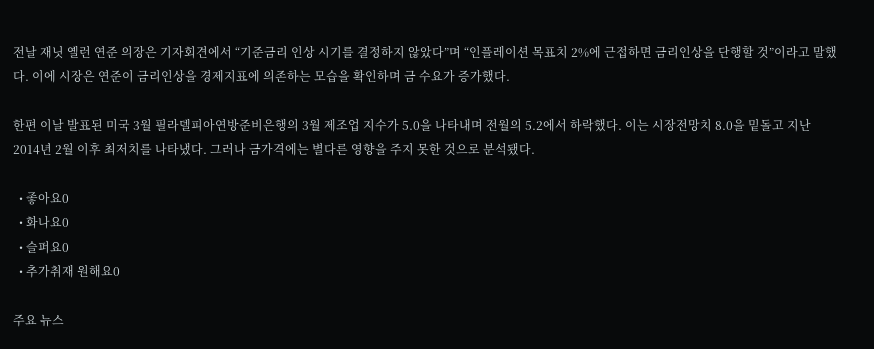전날 재닛 옐런 연준 의장은 기자회견에서 “기준금리 인상 시기를 결정하지 않았다”며 “인플레이션 목표치 2%에 근접하면 금리인상을 단행할 것”이라고 말했다. 이에 시장은 연준이 금리인상을 경제지표에 의존하는 모습을 확인하며 금 수요가 증가했다.

한편 이날 발표된 미국 3월 필라델피아연방준비은행의 3월 제조업 지수가 5.0을 나타내며 전월의 5.2에서 하락했다. 이는 시장전망치 8.0을 밑돌고 지난 2014년 2월 이후 최저치를 나타냈다. 그러나 금가격에는 별다른 영향을 주지 못한 것으로 분석됐다.

  • 좋아요0
  • 화나요0
  • 슬퍼요0
  • 추가취재 원해요0

주요 뉴스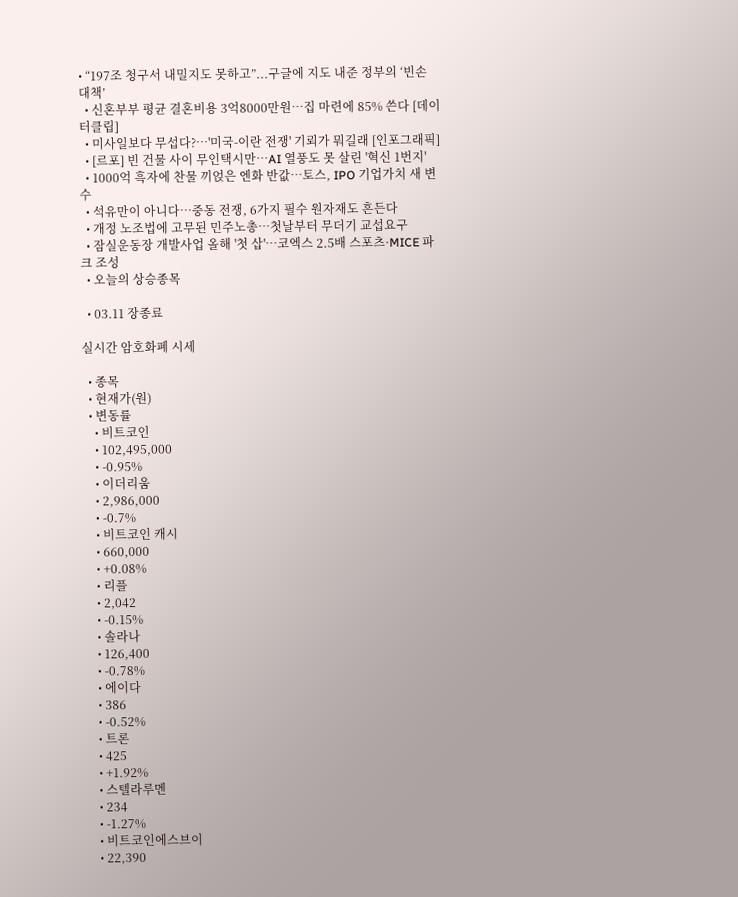• “197조 청구서 내밀지도 못하고”...구글에 지도 내준 정부의 ‘빈손 대책’
  • 신혼부부 평균 결혼비용 3억8000만원…집 마련에 85% 쓴다 [데이터클립]
  • 미사일보다 무섭다?…'미국-이란 전쟁' 기뢰가 뭐길래 [인포그래픽]
  • [르포] 빈 건물 사이 무인택시만…AI 열풍도 못 살린 '혁신 1번지'
  • 1000억 흑자에 찬물 끼얹은 엔화 반값…토스, IPO 기업가치 새 변수
  • 석유만이 아니다⋯중동 전쟁, 6가지 필수 원자재도 흔든다
  • 개정 노조법에 고무된 민주노총⋯첫날부터 무더기 교섭요구
  • 잠실운동장 개발사업 올해 '첫 삽'…코엑스 2.5배 스포츠·MICE 파크 조성
  • 오늘의 상승종목

  • 03.11 장종료

실시간 암호화폐 시세

  • 종목
  • 현재가(원)
  • 변동률
    • 비트코인
    • 102,495,000
    • -0.95%
    • 이더리움
    • 2,986,000
    • -0.7%
    • 비트코인 캐시
    • 660,000
    • +0.08%
    • 리플
    • 2,042
    • -0.15%
    • 솔라나
    • 126,400
    • -0.78%
    • 에이다
    • 386
    • -0.52%
    • 트론
    • 425
    • +1.92%
    • 스텔라루멘
    • 234
    • -1.27%
    • 비트코인에스브이
    • 22,390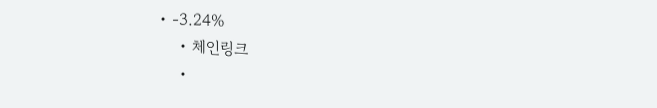• -3.24%
    • 체인링크
    •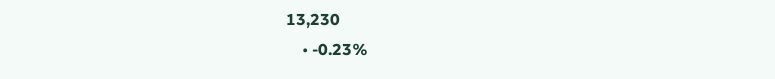13,230
    • -0.23%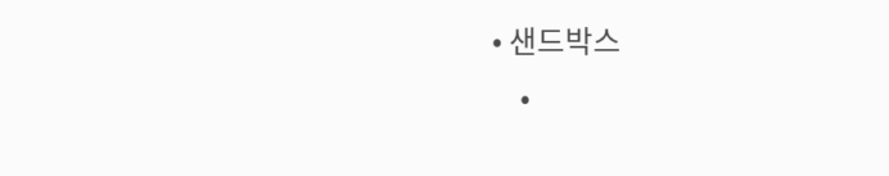• 샌드박스
    •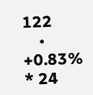122
    • +0.83%
* 24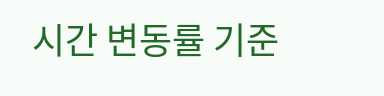시간 변동률 기준